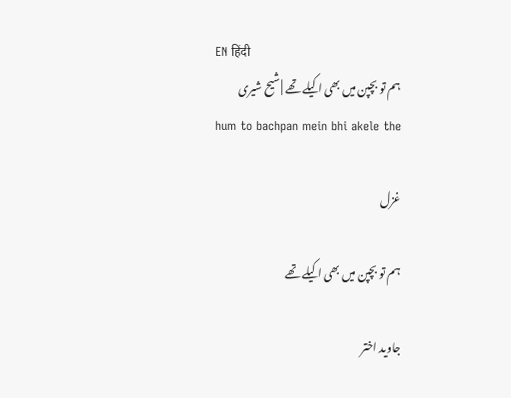EN हिंदी
ہم تو بچپن میں بھی اکیلے تھے | شیح شیری
hum to bachpan mein bhi akele the

غزل

ہم تو بچپن میں بھی اکیلے تھے

جاوید اختر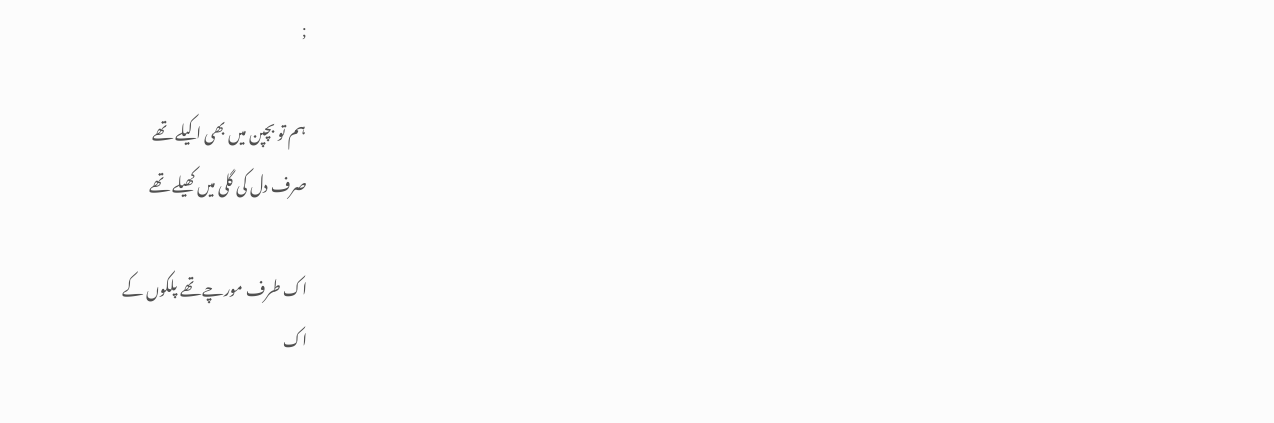;

ہم تو بچپن میں بھی اکیلے تھے
صرف دل کی گلی میں کھیلے تھے

اک طرف مورچے تھے پلکوں کے
اک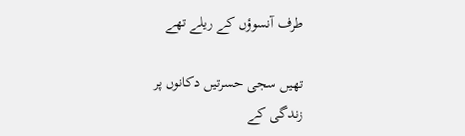طرف آنسوؤں کے ریلے تھے

تھیں سجی حسرتیں دکانوں پر
زندگی کے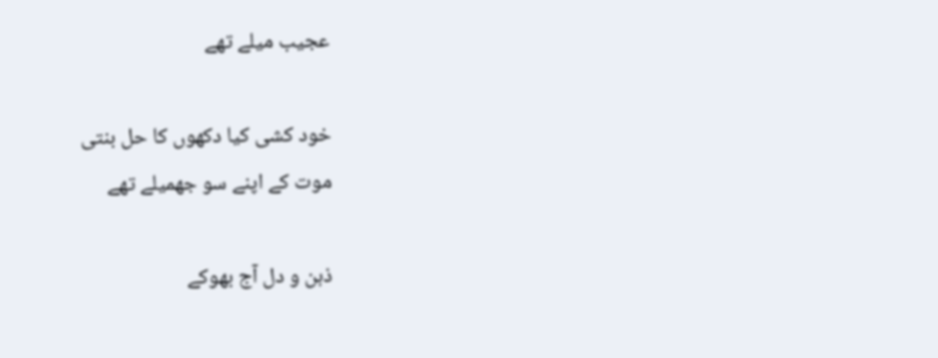عجیب میلے تھے

خود کشی کیا دکھوں کا حل بنتی
موت کے اپنے سو جھمیلے تھے

ذہن و دل آج بھوکے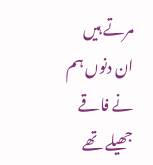مرتے ہیں
ان دنوں ہم نے فاقے جھیلے تھے